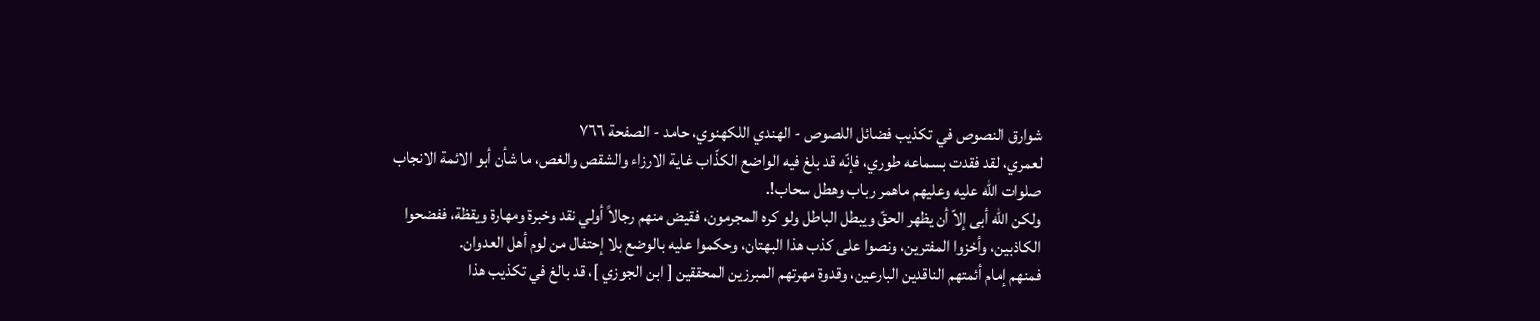شوارق النصوص في تكذيب فضائل اللصوص - الهندي اللكهنوي، حامد - الصفحة ٧٦٦
لعمري، لقد فقدت بسماعه طوري، فإنّه قد بلغ فيه الواضع الكذّاب غاية الارزاء والشقص والغص، ما شأن أبو الائمة الانجاب صلوات الله عليه وعليهم ماهمر رباب وهطل سحاب!.
ولكن الله أبى إلاّ أن يظهر الحقّ ويبطل الباطل ولو كره المجرمون، فقيض منهم رجالاً أولي نقد وخبرة ومهارة ويقظة، ففضحوا الكاذبين، وأخزوا المفترين، ونصوا على كذب هذا البهتان، وحكموا عليه بالوضع بلا إحتفال من لوم أهل العدوان.
فمنهم إمام أئمتهم الناقدين البارعين، وقدوة مهرتهم المبرزين المحققين [ ابن الجوزي ]، قد بالغ في تكذيب هذا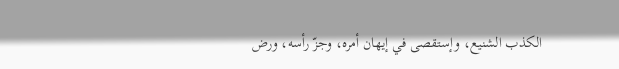الكذب الشنيع، وإستقصى في إيهان أمره، وجزّ رأسه، ورض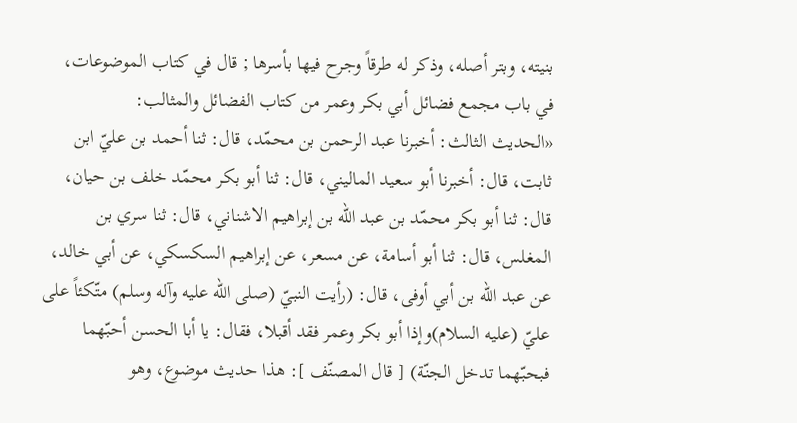بنيته، وبتر أصله، وذكر له طرقاً وجرح فيها بأسرها ; قال في كتاب الموضوعات، في باب مجمع فضائل أبي بكر وعمر من كتاب الفضائل والمثالب:
«الحديث الثالث: أخبرنا عبد الرحمن بن محمّد، قال: ثنا أحمد بن عليّ ابن ثابت، قال: أخبرنا أبو سعيد الماليني، قال: ثنا أبو بكر محمّد خلف بن حيان، قال: ثنا أبو بكر محمّد بن عبد الله بن إبراهيم الاشناني، قال: ثنا سري بن المغلس، قال: ثنا أبو أسامة، عن مسعر، عن إبراهيم السكسكي، عن أبي خالد، عن عبد الله بن أبي أوفى، قال: (رأيت النبيّ (صلى الله عليه وآله وسلم) متّكئاً على عليّ (عليه السلام)وإذا أبو بكر وعمر فقد أقبلا، فقال: يا أبا الحسن أحبّهما فبحبّهما تدخل الجنّة) [ قال المصنّف ]: هذا حديث موضوع، وهو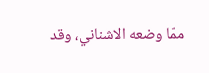ممّا وضعه الاشناني، وقد